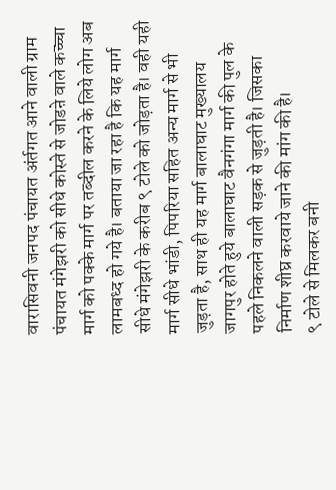वारासिवनी जनपद पंचायत अंर्तगत आने वाली ग्राम पंचायत मंगेझरी को सीधे कोस्ते से जोडऩे वाले कच्च्चा मार्ग को पक्के मार्ग पर तब्दील करने के लिये लोग अब लामबध्द हो गये है। बताया जा रहा है कि यह मार्ग सीधे मंगेझरी के करीब ९ टोले को जोड़ता है। वही यही मार्ग सीधे भांडी, पिपरिया सहित अन्य मार्ग से भी जुड़ता है, साथ ही यह मार्ग बालाघाट मुख्यालय जागपुर होते हुये बालाघाट वैनगंगा मार्ग की पुल के पहले निकलने वाली सड़क से जुड़ती है। जिसका निर्माण शीघ्र करवाये जाने की मांग की है।
९ टोले से मिलकर बनी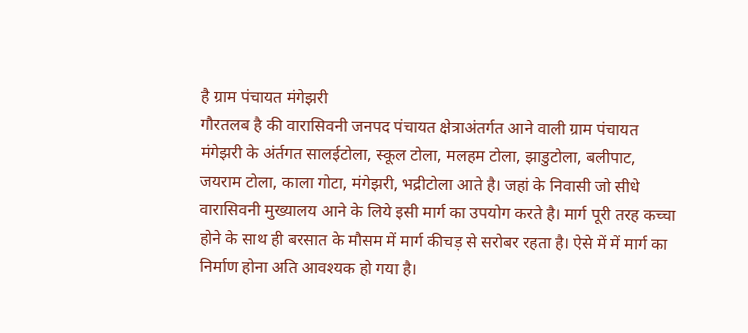है ग्राम पंचायत मंगेझरी
गौरतलब है की वारासिवनी जनपद पंचायत क्षेत्राअंतर्गत आने वाली ग्राम पंचायत मंगेझरी के अंर्तगत सालईटोला, स्कूल टोला, मलहम टोला, झाडुटोला, बलीपाट, जयराम टोला, काला गोटा, मंगेझरी, भद्रीटोला आते है। जहां के निवासी जो सीधे वारासिवनी मुख्यालय आने के लिये इसी मार्ग का उपयोग करते है। मार्ग पूरी तरह कच्चा होने के साथ ही बरसात के मौसम में मार्ग कीचड़ से सरोबर रहता है। ऐसे में में मार्ग का निर्माण होना अति आवश्यक हो गया है।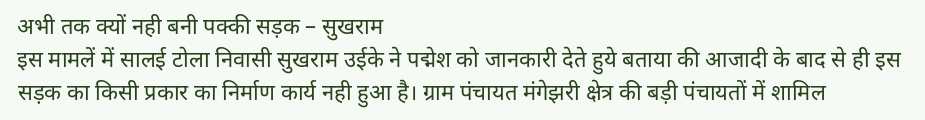अभी तक क्यों नही बनी पक्की सड़क – सुखराम
इस मामलें में सालई टोला निवासी सुखराम उईके ने पद्मेश को जानकारी देते हुये बताया की आजादी के बाद से ही इस सड़क का किसी प्रकार का निर्माण कार्य नही हुआ है। ग्राम पंचायत मंगेझरी क्षेत्र की बड़ी पंचायतों में शामिल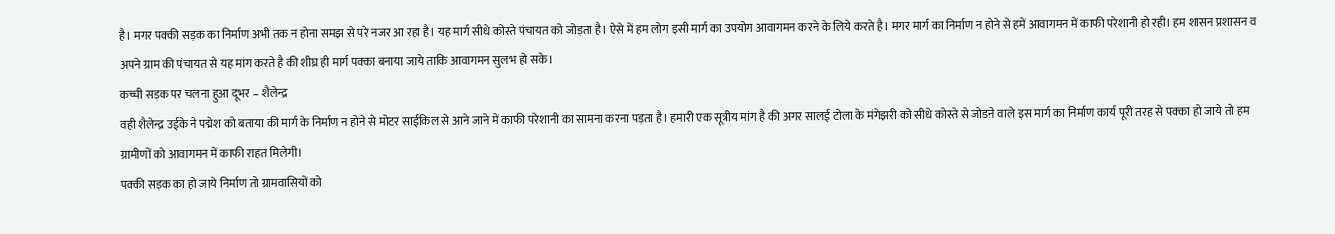है। मगर पक्की सड़क का निर्माण अभी तक न होना समझ से परे नजर आ रहा है। यह मार्ग सीधे कोस्ते पंचायत को जोड़ता है। ऐसे में हम लोग इसी मार्ग का उपयोग आवागमन करने के लिये करते है। मगर मार्ग का निर्माण न होने से हमें आवागमन में काफी परेशानी हो रही। हम शासन प्रशासन व अपने ग्राम की पंचायत से यह मांग करते है की शीघ्र ही मार्ग पक्का बनाया जाये ताकि आवागमन सुलभ हो सके।
कच्ची सड़क पर चलना हुआ दूभर – शैलेन्द्र
वही शैलेन्द्र उईके ने पद्मेश को बताया की मार्ग के निर्माण न होने से मोटर साईकिल से आने जाने में काफी परेशानी का सामना करना पड़ता है। हमारी एक सूत्रीय मांग है की अगर सालई टोला के मंगेझरी को सीधे कोस्ते से जोडऩे वाले इस मार्ग का निर्माण कार्य पूरी तरह से पक्का हो जाये तो हम ग्रामीणों को आवागमन में काफी राहत मिलेगी।
पक्की सड़क का हो जाये निर्माण तो ग्रामवासियों को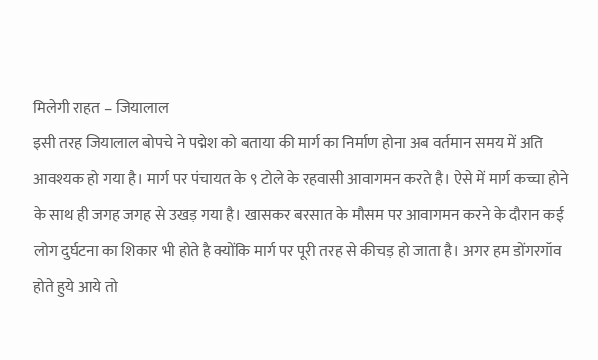मिलेगी राहत – जियालाल
इसी तरह जियालाल बोपचे ने पद्मेश को बताया की मार्ग का निर्माण होना अब वर्तमान समय में अति आवश्यक हो गया है। मार्ग पर पंचायत के ९ टोले के रहवासी आवागमन करते है। ऐसे में मार्ग कच्चा होने के साथ ही जगह जगह से उखड़ गया है। खासकर बरसात के मौसम पर आवागमन करने के दौरान कई लोग दुर्घटना का शिकार भी होते है क्योंकि मार्ग पर पूरी तरह से कीचड़ हो जाता है। अगर हम डोंगरगॉव होते हुये आये तो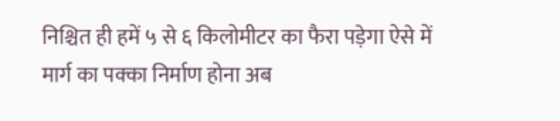निश्चित ही हमें ५ से ६ किलोमीटर का फैरा पड़ेगा ऐसे में मार्ग का पक्का निर्माण होना अब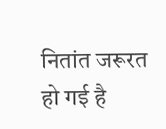नितांत जरूरत हो गई है